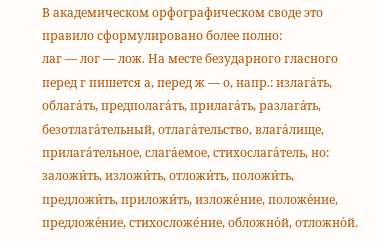В академическом орфографическом своде это правило сформулировано более полно:
лаг — лог — лож. На месте безударного гласного перед г пишется а, перед ж — о, напр.: излага́ть, облага́ть, предполага́ть, прилага́ть, разлага́ть, безотлага́тельный, отлага́тельство, влага́лище, прилага́тельное, слага́емое, стихослага́тель, но: заложи́ть, изложи́ть, отложи́ть, положи́ть, предложи́ть, приложи́ть, изложе́ние, положе́ние, предложе́ние, стихосложе́ние, обложно́й, отложно́й.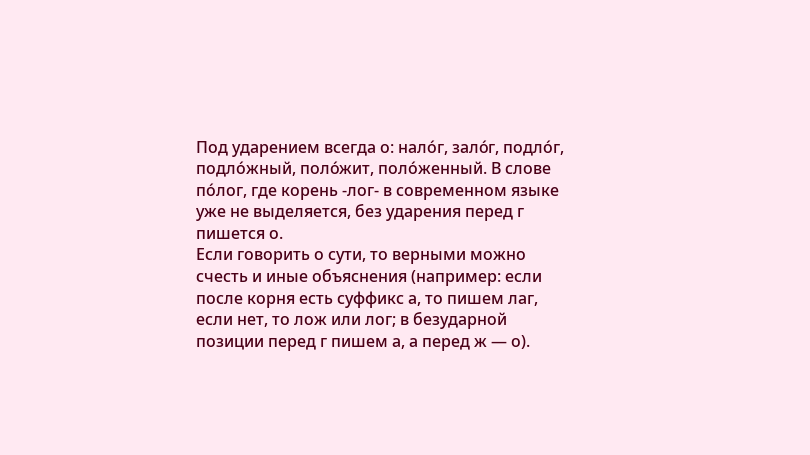Под ударением всегда о: нало́г, зало́г, подло́г, подло́жный, поло́жит, поло́женный. В слове по́лог, где корень -лог- в современном языке уже не выделяется, без ударения перед г пишется о.
Если говорить о сути, то верными можно счесть и иные объяснения (например: если после корня есть суффикс а, то пишем лаг, если нет, то лож или лог; в безударной позиции перед г пишем а, а перед ж — о).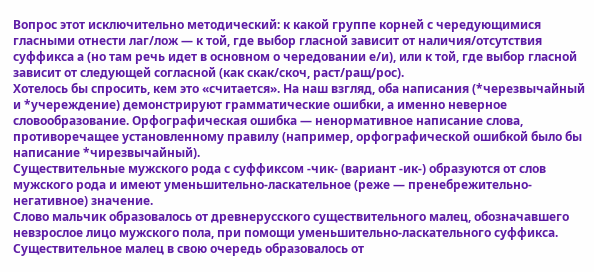Вопрос этот исключительно методический: к какой группе корней с чередующимися гласными отнести лаг/лож — к той, где выбор гласной зависит от наличия/отсутствия суффикса а (но там речь идет в основном о чередовании е/и), или к той, где выбор гласной зависит от следующей согласной (как скак/скоч, раст/ращ/рос).
Хотелось бы спросить, кем это «считается». На наш взгляд, оба написания (*черезвычайный и *учереждение) демонстрируют грамматические ошибки, а именно неверное словообразование. Орфографическая ошибка — ненормативное написание слова, противоречащее установленному правилу (например, орфографической ошибкой было бы написание *чирезвычайный).
Существительные мужского рода с суффиксом -чик- (вариант -ик-) образуются от слов мужского рода и имеют уменьшительно-ласкательное (реже — пренебрежительно-негативное) значение.
Слово мальчик образовалось от древнерусского существительного малец, обозначавшего невзрослое лицо мужского пола, при помощи уменьшительно-ласкательного суффикса. Существительное малец в свою очередь образовалось от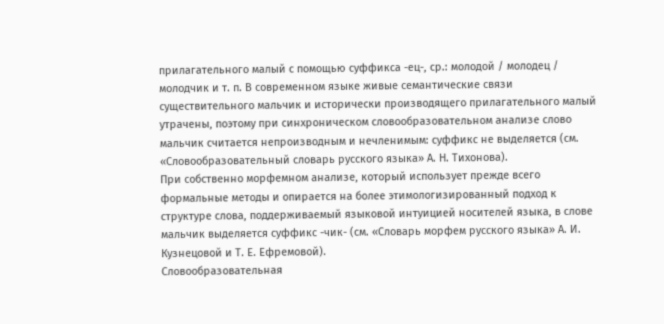прилагательного малый с помощью суффикса -ец-, ср.: молодой / молодец / молодчик и т. п. В современном языке живые семантические связи существительного мальчик и исторически производящего прилагательного малый утрачены, поэтому при синхроническом словообразовательном анализе слово мальчик считается непроизводным и нечленимым: суффикс не выделяется (см. «Словообразовательный словарь русского языка» А. Н. Тихонова).
При собственно морфемном анализе, который использует прежде всего формальные методы и опирается на более этимологизированный подход к структуре слова, поддерживаемый языковой интуицией носителей языка, в слове мальчик выделяется суффикс -чик- (см. «Словарь морфем русского языка» А. И. Кузнецовой и Т. Е. Ефремовой).
Словообразовательная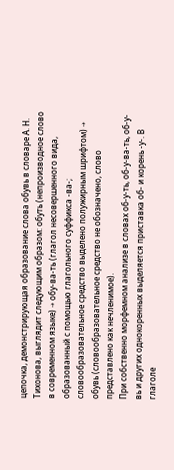цепочка, демонстрирующая образование слова обувь в словаре А. Н. Тихонова, выглядит следующим образом: обуть (непроизводное слово в современном языке) → обу-ва-ть (глагол несовершенного вида, образованный с помощью глагольного суффикса -ва-; словообразовательное средство выделено полужирным шрифтом) → обувь (словообразовательное средство не обозначено, слово представлено как нечленимое).
При собственно морфемном анализе в словах об-у-ть, об-у-ва-ть, об-у-вь и других однокоренных выделяется приставка об- и корень -у-. В глаголе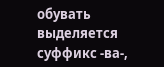обувать выделяется суффикс -ва-,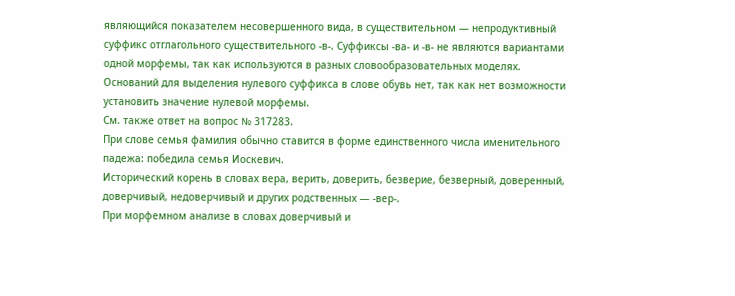являющийся показателем несовершенного вида, в существительном — непродуктивный суффикс отглагольного существительного -в-. Суффиксы -ва- и -в- не являются вариантами одной морфемы, так как используются в разных словообразовательных моделях.
Оснований для выделения нулевого суффикса в слове обувь нет, так как нет возможности установить значение нулевой морфемы.
См. также ответ на вопрос № 317283.
При слове семья фамилия обычно ставится в форме единственного числа именительного падежа: победила семья Иоскевич.
Исторический корень в словах вера, верить, доверить, безверие, безверный, доверенный, доверчивый, недоверчивый и других родственных — -вер-.
При морфемном анализе в словах доверчивый и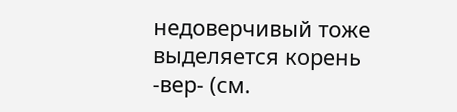недоверчивый тоже выделяется корень -вер- (см.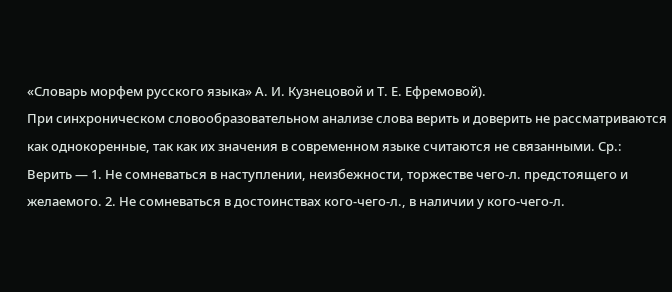«Словарь морфем русского языка» А. И. Кузнецовой и Т. Е. Ефремовой).
При синхроническом словообразовательном анализе слова верить и доверить не рассматриваются как однокоренные, так как их значения в современном языке считаются не связанными. Ср.:
Верить — 1. Не сомневаться в наступлении, неизбежности, торжестве чего-л. предстоящего и желаемого. 2. Не сомневаться в достоинствах кого-чего-л., в наличии у кого-чего-л.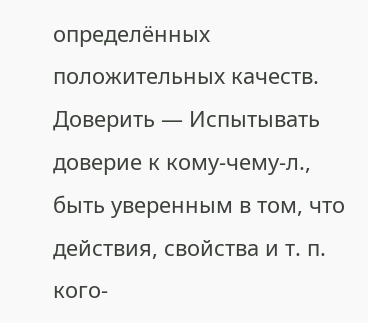определённых положительных качеств.
Доверить — Испытывать доверие к кому-чему-л., быть уверенным в том, что действия, свойства и т. п. кого-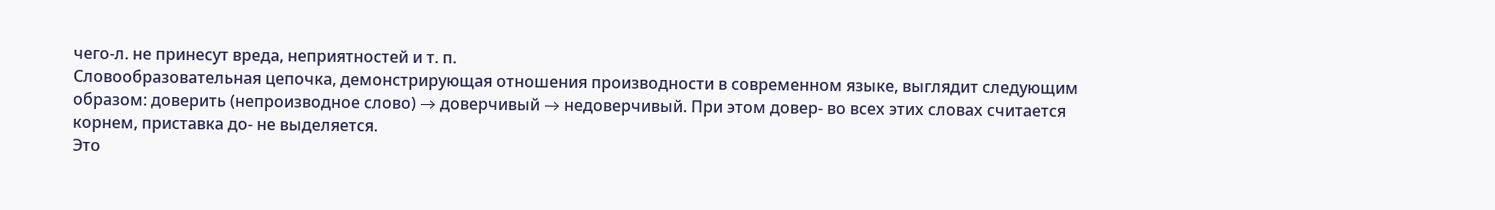чего-л. не принесут вреда, неприятностей и т. п.
Словообразовательная цепочка, демонстрирующая отношения производности в современном языке, выглядит следующим образом: доверить (непроизводное слово) → доверчивый → недоверчивый. При этом довер- во всех этих словах считается корнем, приставка до- не выделяется.
Это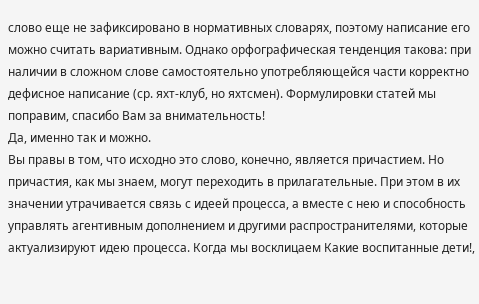слово еще не зафиксировано в нормативных словарях, поэтому написание его можно считать вариативным. Однако орфографическая тенденция такова: при наличии в сложном слове самостоятельно употребляющейся части корректно дефисное написание (ср. яхт-клуб, но яхтсмен). Формулировки статей мы поправим, спасибо Вам за внимательность!
Да, именно так и можно.
Вы правы в том, что исходно это слово, конечно, является причастием. Но причастия, как мы знаем, могут переходить в прилагательные. При этом в их значении утрачивается связь с идеей процесса, а вместе с нею и способность управлять агентивным дополнением и другими распространителями, которые актуализируют идею процесса. Когда мы восклицаем Какие воспитанные дети!,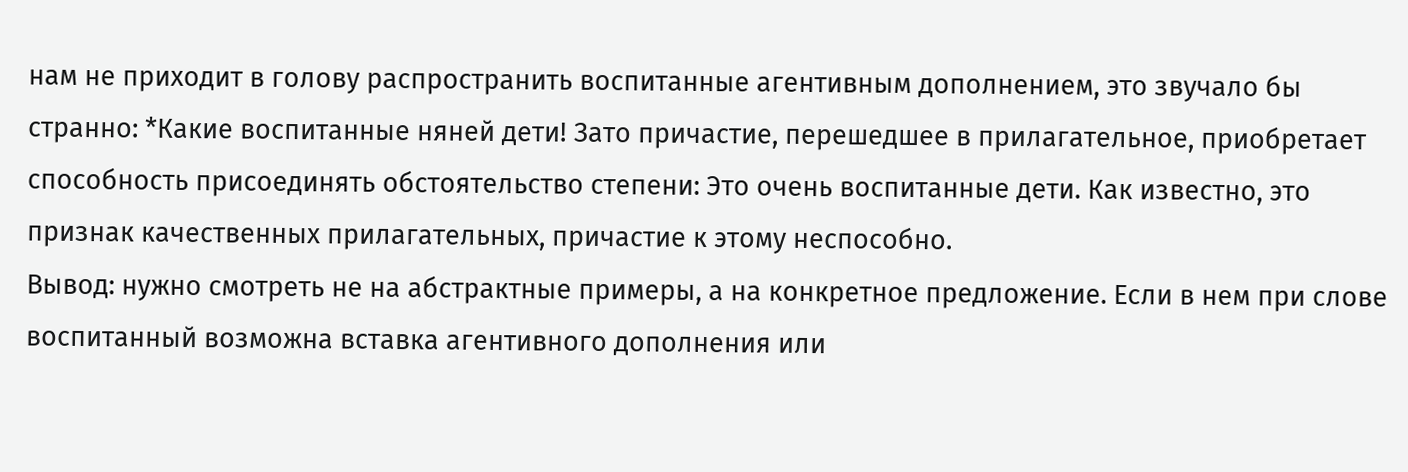нам не приходит в голову распространить воспитанные агентивным дополнением, это звучало бы странно: *Какие воспитанные няней дети! Зато причастие, перешедшее в прилагательное, приобретает способность присоединять обстоятельство степени: Это очень воспитанные дети. Как известно, это признак качественных прилагательных, причастие к этому неспособно.
Вывод: нужно смотреть не на абстрактные примеры, а на конкретное предложение. Если в нем при слове воспитанный возможна вставка агентивного дополнения или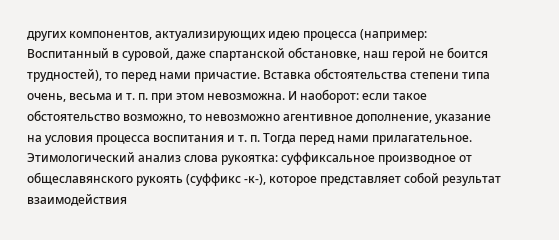других компонентов, актуализирующих идею процесса (например: Воспитанный в суровой, даже спартанской обстановке, наш герой не боится трудностей), то перед нами причастие. Вставка обстоятельства степени типа очень, весьма и т. п. при этом невозможна. И наоборот: если такое обстоятельство возможно, то невозможно агентивное дополнение, указание на условия процесса воспитания и т. п. Тогда перед нами прилагательное.
Этимологический анализ слова рукоятка: суффиксальное производное от общеславянского рукоять (суффикс -к-), которое представляет собой результат взаимодействия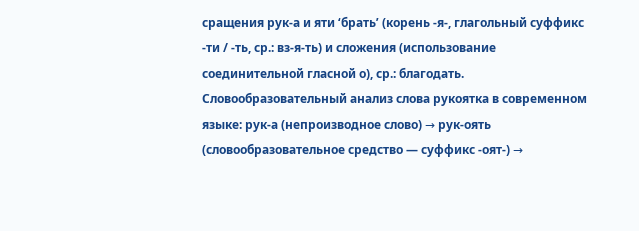сращения рук-а и яти ‘брать’ (корень -я-, глагольный суффикс -ти / -ть, ср.: вз-я-ть) и сложения (использование соединительной гласной о), ср.: благодать.
Словообразовательный анализ слова рукоятка в современном языке: рук-а (непроизводное слово) → рук-оять (словообразовательное средство — суффикс -оят-) →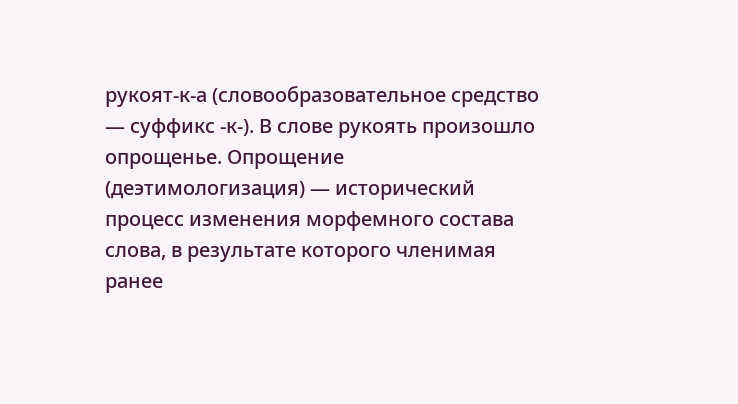рукоят-к-а (словообразовательное средство — суффикс -к-). В слове рукоять произошло опрощенье. Опрощение (деэтимологизация) — исторический процесс изменения морфемного состава слова, в результате которого членимая ранее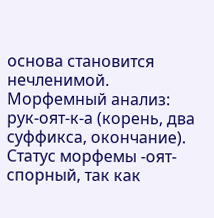основа становится нечленимой.
Морфемный анализ: рук-оят-к-а (корень, два суффикса, окончание).
Статус морфемы -оят- спорный, так как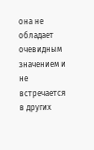она не обладает очевидным значением и не встречается в других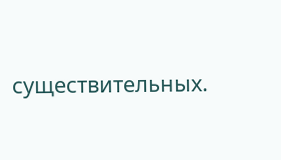существительных.